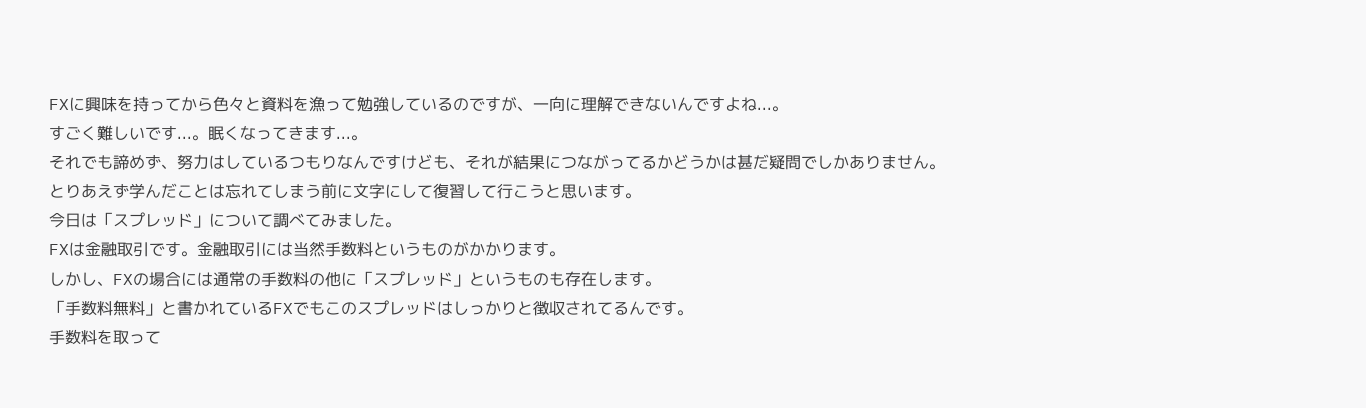FXに興味を持ってから色々と資料を漁って勉強しているのですが、一向に理解できないんですよね...。
すごく難しいです...。眠くなってきます...。
それでも諦めず、努力はしているつもりなんですけども、それが結果につながってるかどうかは甚だ疑問でしかありません。
とりあえず学んだことは忘れてしまう前に文字にして復習して行こうと思います。
今日は「スプレッド」について調べてみました。
FXは金融取引です。金融取引には当然手数料というものがかかります。
しかし、FXの場合には通常の手数料の他に「スプレッド」というものも存在します。
「手数料無料」と書かれているFXでもこのスプレッドはしっかりと徴収されてるんです。
手数料を取って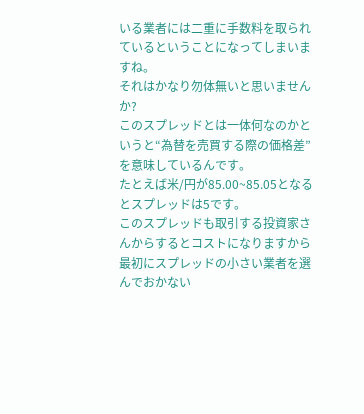いる業者には二重に手数料を取られているということになってしまいますね。
それはかなり勿体無いと思いませんか?
このスプレッドとは一体何なのかというと“為替を売買する際の価格差”を意味しているんです。
たとえば米/円が85.00~85.05となるとスプレッドは5です。
このスプレッドも取引する投資家さんからするとコストになりますから最初にスプレッドの小さい業者を選んでおかない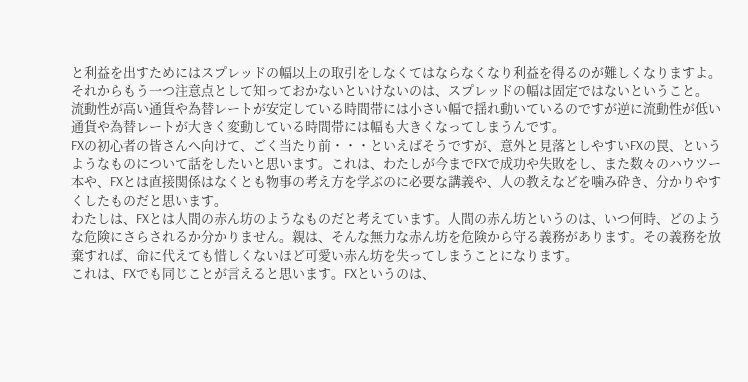と利益を出すためにはスプレッドの幅以上の取引をしなくてはならなくなり利益を得るのが難しくなりますよ。
それからもう一つ注意点として知っておかないといけないのは、スプレッドの幅は固定ではないということ。
流動性が高い通貨や為替レートが安定している時間帯には小さい幅で揺れ動いているのですが逆に流動性が低い通貨や為替レートが大きく変動している時間帯には幅も大きくなってしまうんです。
FXの初心者の皆さんへ向けて、ごく当たり前・・・といえばそうですが、意外と見落としやすいFXの罠、というようなものについて話をしたいと思います。これは、わたしが今までFXで成功や失敗をし、また数々のハウツー本や、FXとは直接関係はなくとも物事の考え方を学ぶのに必要な講義や、人の教えなどを噛み砕き、分かりやすくしたものだと思います。
わたしは、FXとは人間の赤ん坊のようなものだと考えています。人間の赤ん坊というのは、いつ何時、どのような危険にさらされるか分かりません。親は、そんな無力な赤ん坊を危険から守る義務があります。その義務を放棄すれば、命に代えても惜しくないほど可愛い赤ん坊を失ってしまうことになります。
これは、FXでも同じことが言えると思います。FXというのは、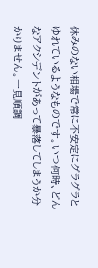休みのない相場で常に不安定にグラグラとゆれているようなものです。いつ何時、どんなアクシデントがあって暴落してしまうか分かりません。一見順調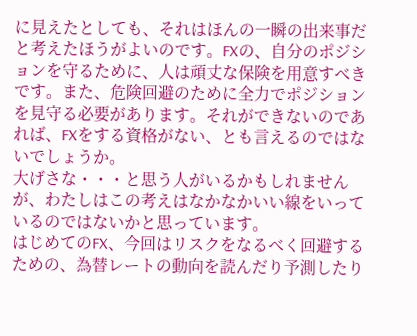に見えたとしても、それはほんの一瞬の出来事だと考えたほうがよいのです。FXの、自分のポジションを守るために、人は頑丈な保険を用意すべきです。また、危険回避のために全力でポジションを見守る必要があります。それができないのであれば、FXをする資格がない、とも言えるのではないでしょうか。
大げさな・・・と思う人がいるかもしれませんが、わたしはこの考えはなかなかいい線をいっているのではないかと思っています。
はじめてのFX、今回はリスクをなるべく回避するための、為替レートの動向を読んだり予測したり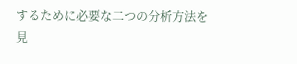するために必要な二つの分析方法を見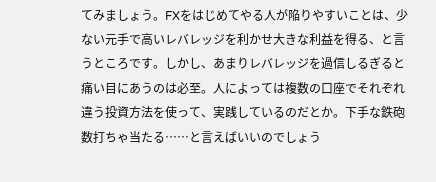てみましょう。FXをはじめてやる人が陥りやすいことは、少ない元手で高いレバレッジを利かせ大きな利益を得る、と言うところです。しかし、あまりレバレッジを過信しるぎると痛い目にあうのは必至。人によっては複数の口座でそれぞれ違う投資方法を使って、実践しているのだとか。下手な鉄砲数打ちゃ当たる……と言えばいいのでしょう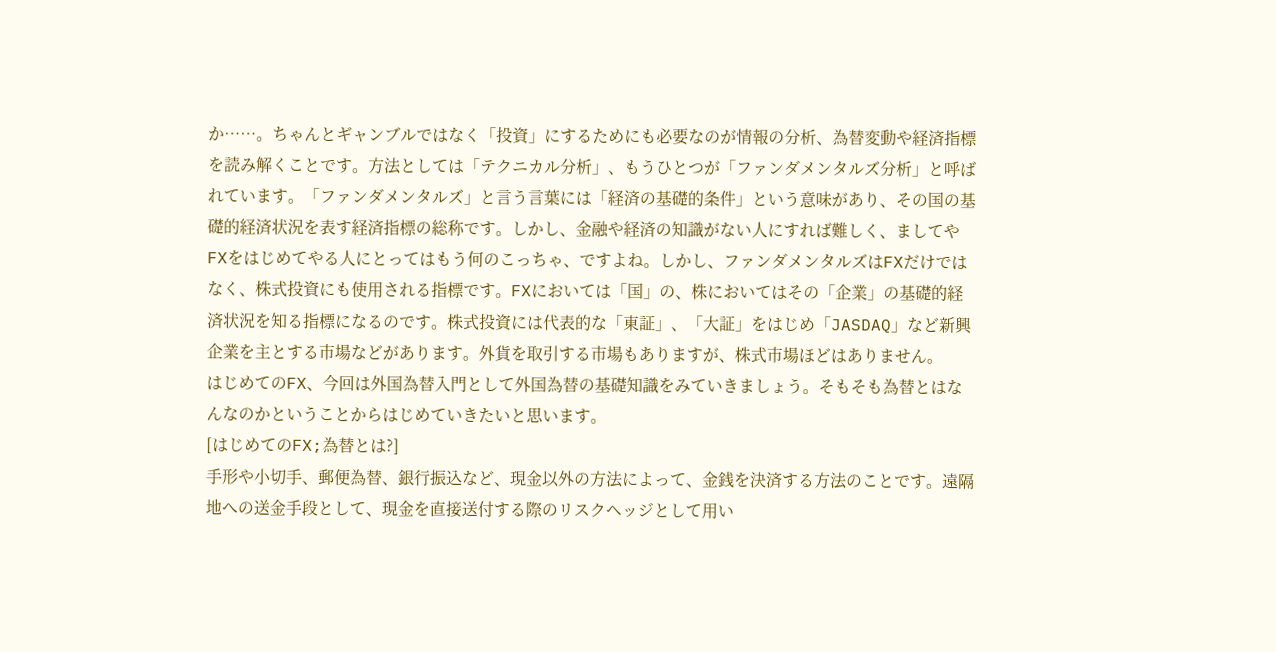か……。ちゃんとギャンブルではなく「投資」にするためにも必要なのが情報の分析、為替変動や経済指標を読み解くことです。方法としては「テクニカル分析」、もうひとつが「ファンダメンタルズ分析」と呼ばれています。「ファンダメンタルズ」と言う言葉には「経済の基礎的条件」という意味があり、その国の基礎的経済状況を表す経済指標の総称です。しかし、金融や経済の知識がない人にすれば難しく、ましてやFXをはじめてやる人にとってはもう何のこっちゃ、ですよね。しかし、ファンダメンタルズはFXだけではなく、株式投資にも使用される指標です。FXにおいては「国」の、株においてはその「企業」の基礎的経済状況を知る指標になるのです。株式投資には代表的な「東証」、「大証」をはじめ「JASDAQ」など新興企業を主とする市場などがあります。外貨を取引する市場もありますが、株式市場ほどはありません。
はじめてのFX、今回は外国為替入門として外国為替の基礎知識をみていきましょう。そもそも為替とはなんなのかということからはじめていきたいと思います。
[はじめてのFX;為替とは?]
手形や小切手、郵便為替、銀行振込など、現金以外の方法によって、金銭を決済する方法のことです。遠隔地への送金手段として、現金を直接送付する際のリスクヘッジとして用い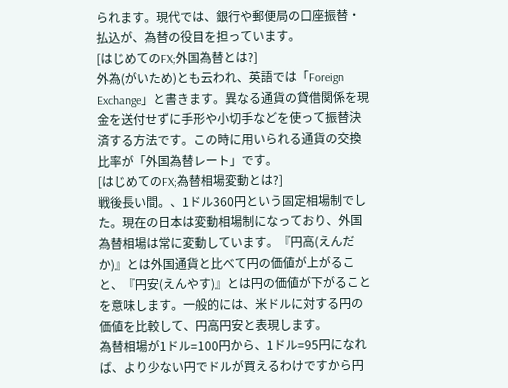られます。現代では、銀行や郵便局の口座振替・払込が、為替の役目を担っています。
[はじめてのFX;外国為替とは?]
外為(がいため)とも云われ、英語では「Foreign Exchange」と書きます。異なる通貨の貸借関係を現金を送付せずに手形や小切手などを使って振替決済する方法です。この時に用いられる通貨の交換比率が「外国為替レート」です。
[はじめてのFX;為替相場変動とは?]
戦後長い間。、1ドル360円という固定相場制でした。現在の日本は変動相場制になっており、外国為替相場は常に変動しています。『円高(えんだか)』とは外国通貨と比べて円の価値が上がること、『円安(えんやす)』とは円の価値が下がることを意味します。一般的には、米ドルに対する円の価値を比較して、円高円安と表現します。
為替相場が1ドル=100円から、1ドル=95円になれば、より少ない円でドルが買えるわけですから円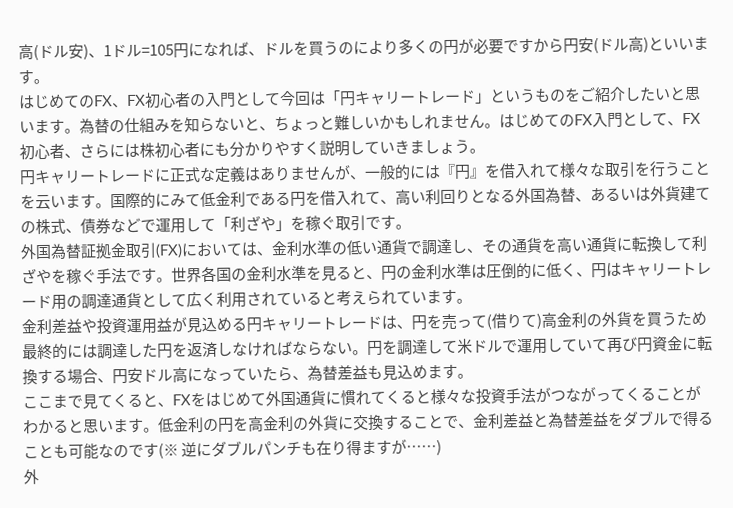高(ドル安)、1ドル=105円になれば、ドルを買うのにより多くの円が必要ですから円安(ドル高)といいます。
はじめてのFX、FX初心者の入門として今回は「円キャリートレード」というものをご紹介したいと思います。為替の仕組みを知らないと、ちょっと難しいかもしれません。はじめてのFX入門として、FX初心者、さらには株初心者にも分かりやすく説明していきましょう。
円キャリートレードに正式な定義はありませんが、一般的には『円』を借入れて様々な取引を行うことを云います。国際的にみて低金利である円を借入れて、高い利回りとなる外国為替、あるいは外貨建ての株式、債券などで運用して「利ざや」を稼ぐ取引です。
外国為替証拠金取引(FX)においては、金利水準の低い通貨で調達し、その通貨を高い通貨に転換して利ざやを稼ぐ手法です。世界各国の金利水準を見ると、円の金利水準は圧倒的に低く、円はキャリートレード用の調達通貨として広く利用されていると考えられています。
金利差益や投資運用益が見込める円キャリートレードは、円を売って(借りて)高金利の外貨を買うため最終的には調達した円を返済しなければならない。円を調達して米ドルで運用していて再び円資金に転換する場合、円安ドル高になっていたら、為替差益も見込めます。
ここまで見てくると、FXをはじめて外国通貨に慣れてくると様々な投資手法がつながってくることがわかると思います。低金利の円を高金利の外貨に交換することで、金利差益と為替差益をダブルで得ることも可能なのです(※ 逆にダブルパンチも在り得ますが……)
外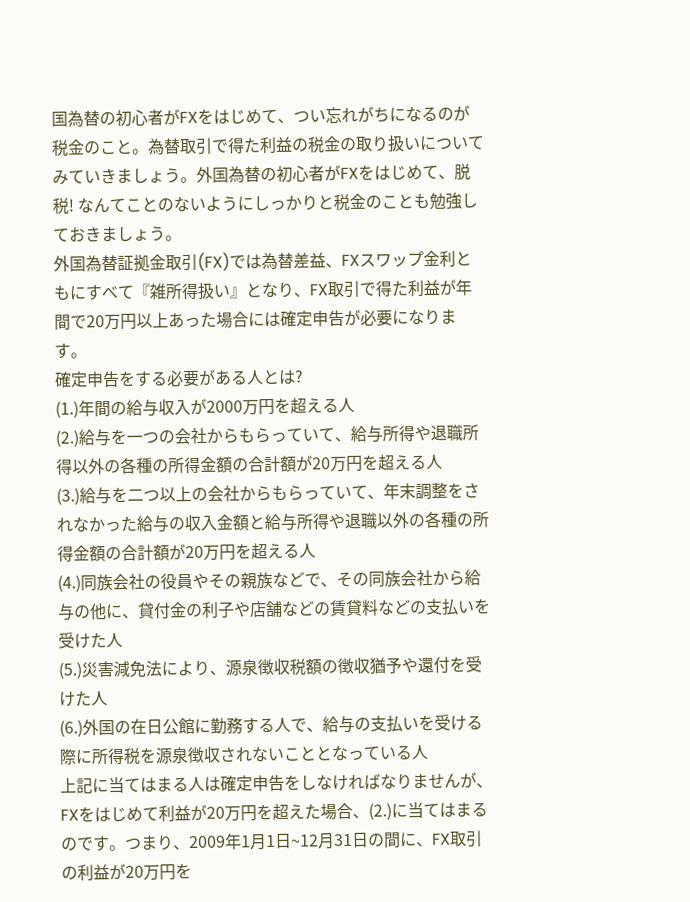国為替の初心者がFXをはじめて、つい忘れがちになるのが税金のこと。為替取引で得た利益の税金の取り扱いについてみていきましょう。外国為替の初心者がFXをはじめて、脱税! なんてことのないようにしっかりと税金のことも勉強しておきましょう。
外国為替証拠金取引(FX)では為替差益、FXスワップ金利ともにすべて『雑所得扱い』となり、FX取引で得た利益が年間で20万円以上あった場合には確定申告が必要になります。
確定申告をする必要がある人とは?
(1.)年間の給与収入が2000万円を超える人
(2.)給与を一つの会社からもらっていて、給与所得や退職所得以外の各種の所得金額の合計額が20万円を超える人
(3.)給与を二つ以上の会社からもらっていて、年末調整をされなかった給与の収入金額と給与所得や退職以外の各種の所得金額の合計額が20万円を超える人
(4.)同族会社の役員やその親族などで、その同族会社から給与の他に、貸付金の利子や店舗などの賃貸料などの支払いを受けた人
(5.)災害減免法により、源泉徴収税額の徴収猶予や還付を受けた人
(6.)外国の在日公館に勤務する人で、給与の支払いを受ける際に所得税を源泉徴収されないこととなっている人
上記に当てはまる人は確定申告をしなければなりませんが、FXをはじめて利益が20万円を超えた場合、(2.)に当てはまるのです。つまり、2009年1月1日~12月31日の間に、FX取引の利益が20万円を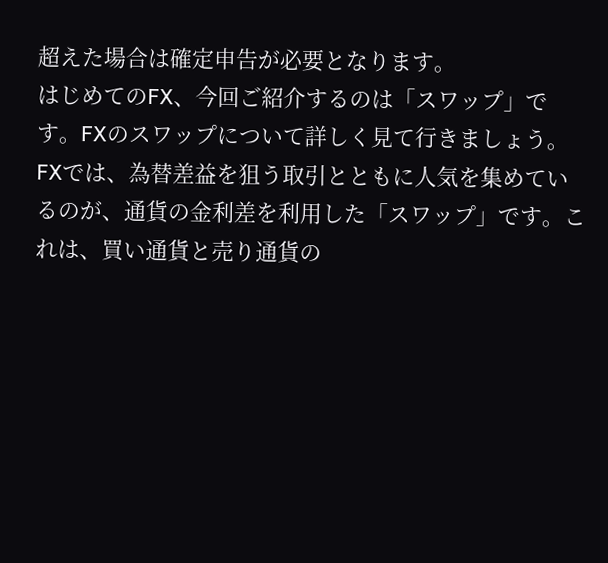超えた場合は確定申告が必要となります。
はじめてのFX、今回ご紹介するのは「スワップ」です。FXのスワップについて詳しく見て行きましょう。
FXでは、為替差益を狙う取引とともに人気を集めているのが、通貨の金利差を利用した「スワップ」です。これは、買い通貨と売り通貨の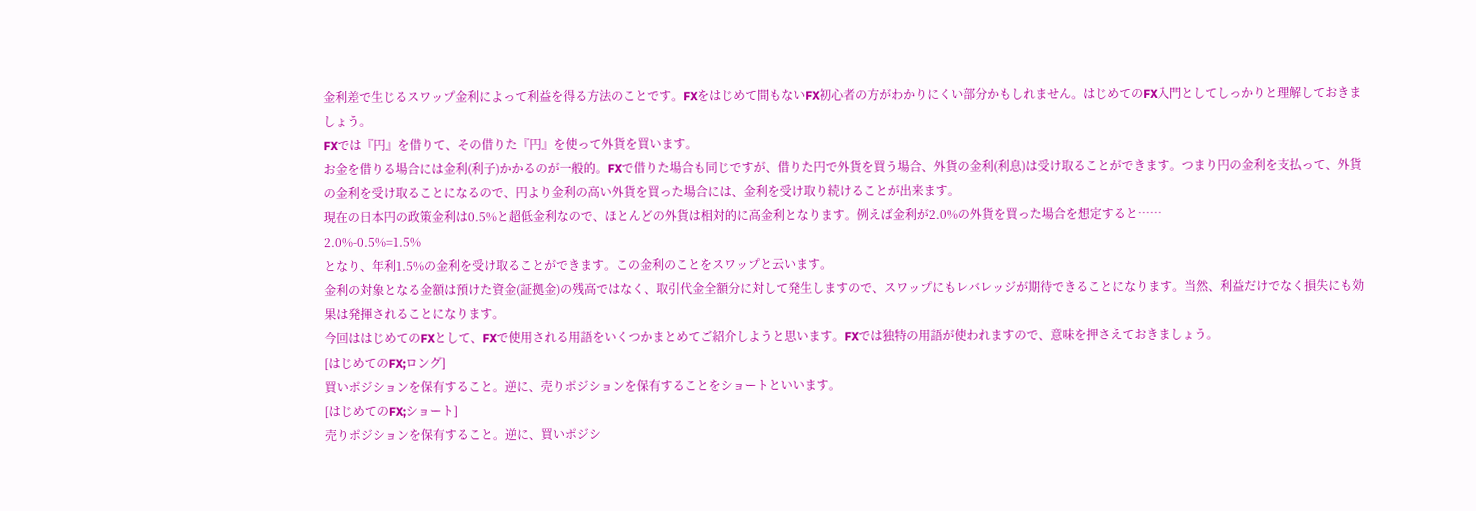金利差で生じるスワップ金利によって利益を得る方法のことです。FXをはじめて間もないFX初心者の方がわかりにくい部分かもしれません。はじめてのFX入門としてしっかりと理解しておきましょう。
FXでは『円』を借りて、その借りた『円』を使って外貨を買います。
お金を借りる場合には金利(利子)かかるのが一般的。FXで借りた場合も同じですが、借りた円で外貨を買う場合、外貨の金利(利息)は受け取ることができます。つまり円の金利を支払って、外貨の金利を受け取ることになるので、円より金利の高い外貨を買った場合には、金利を受け取り続けることが出来ます。
現在の日本円の政策金利は0.5%と超低金利なので、ほとんどの外貨は相対的に高金利となります。例えば金利が2.0%の外貨を買った場合を想定すると……
2.0%-0.5%=1.5%
となり、年利1.5%の金利を受け取ることができます。この金利のことをスワップと云います。
金利の対象となる金額は預けた資金(証拠金)の残高ではなく、取引代金全額分に対して発生しますので、スワップにもレバレッジが期待できることになります。当然、利益だけでなく損失にも効果は発揮されることになります。
今回ははじめてのFXとして、FXで使用される用語をいくつかまとめてご紹介しようと思います。FXでは独特の用語が使われますので、意味を押さえておきましょう。
[はじめてのFX;ロング]
買いポジションを保有すること。逆に、売りポジションを保有することをショートといいます。
[はじめてのFX;ショート]
売りポジションを保有すること。逆に、買いポジシ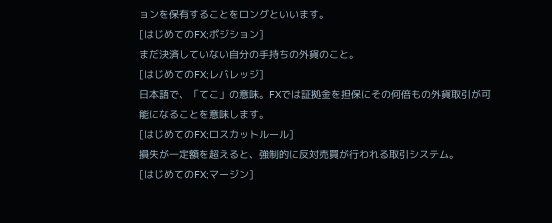ョンを保有することをロングといいます。
[はじめてのFX;ポジション]
まだ決済していない自分の手持ちの外貨のこと。
[はじめてのFX;レバレッジ]
日本語で、「てこ」の意味。FXでは証拠金を担保にその何倍もの外貨取引が可能になることを意味します。
[はじめてのFX;ロスカットルール]
損失が一定額を超えると、強制的に反対売買が行われる取引システム。
[はじめてのFX;マージン]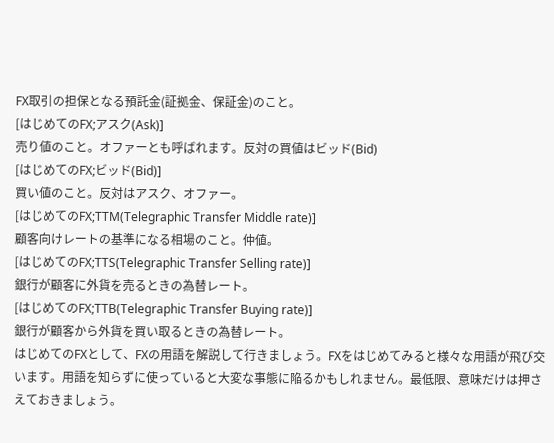FX取引の担保となる預託金(証拠金、保証金)のこと。
[はじめてのFX;アスク(Ask)]
売り値のこと。オファーとも呼ばれます。反対の買値はビッド(Bid)
[はじめてのFX;ビッド(Bid)]
買い値のこと。反対はアスク、オファー。
[はじめてのFX;TTM(Telegraphic Transfer Middle rate)]
顧客向けレートの基準になる相場のこと。仲値。
[はじめてのFX;TTS(Telegraphic Transfer Selling rate)]
銀行が顧客に外貨を売るときの為替レート。
[はじめてのFX;TTB(Telegraphic Transfer Buying rate)]
銀行が顧客から外貨を買い取るときの為替レート。
はじめてのFXとして、FXの用語を解説して行きましょう。FXをはじめてみると様々な用語が飛び交います。用語を知らずに使っていると大変な事態に陥るかもしれません。最低限、意味だけは押さえておきましょう。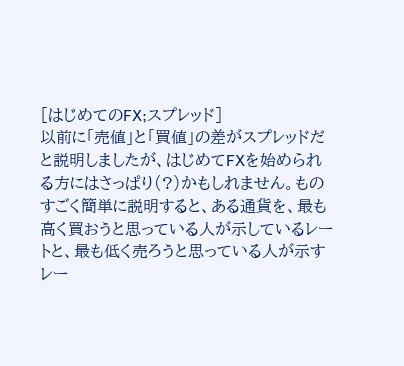[はじめてのFX;スプレッド]
以前に「売値」と「買値」の差がスプレッドだと説明しましたが、はじめてFXを始められる方にはさっぱり(?)かもしれません。ものすごく簡単に説明すると、ある通貨を、最も高く買おうと思っている人が示しているレートと、最も低く売ろうと思っている人が示すレー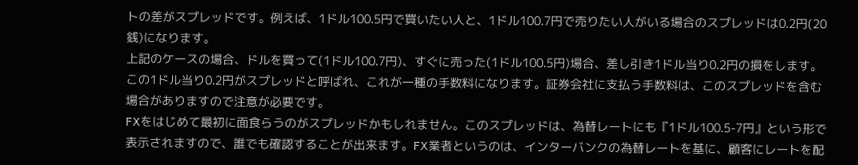トの差がスプレッドです。例えば、1ドル100.5円で買いたい人と、1ドル100.7円で売りたい人がいる場合のスプレッドは0.2円(20銭)になります。
上記のケースの場合、ドルを買って(1ドル100.7円)、すぐに売った(1ドル100.5円)場合、差し引き1ドル当り0.2円の損をします。この1ドル当り0.2円がスプレッドと呼ばれ、これが一種の手数料になります。証券会社に支払う手数料は、このスプレッドを含む場合がありますので注意が必要です。
FXをはじめて最初に面食らうのがスプレッドかもしれません。このスプレッドは、為替レートにも『1ドル100.5-7円』という形で表示されますので、誰でも確認することが出来ます。FX業者というのは、インターバンクの為替レートを基に、顧客にレートを配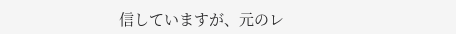信していますが、元のレ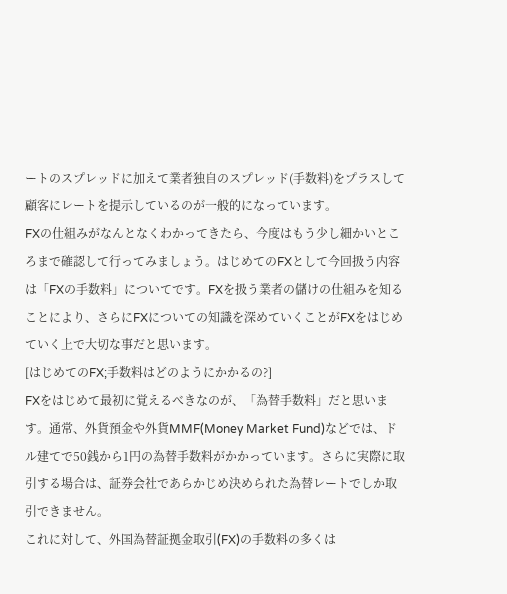ートのスプレッドに加えて業者独自のスプレッド(手数料)をプラスして顧客にレートを提示しているのが一般的になっています。
FXの仕組みがなんとなくわかってきたら、今度はもう少し細かいところまで確認して行ってみましょう。はじめてのFXとして今回扱う内容は「FXの手数料」についてです。FXを扱う業者の儲けの仕組みを知ることにより、さらにFXについての知識を深めていくことがFXをはじめていく上で大切な事だと思います。
[はじめてのFX;手数料はどのようにかかるの?]
FXをはじめて最初に覚えるべきなのが、「為替手数料」だと思います。通常、外貨預金や外貨MMF(Money Market Fund)などでは、ドル建てで50銭から1円の為替手数料がかかっています。さらに実際に取引する場合は、証券会社であらかじめ決められた為替レートでしか取引できません。
これに対して、外国為替証拠金取引(FX)の手数料の多くは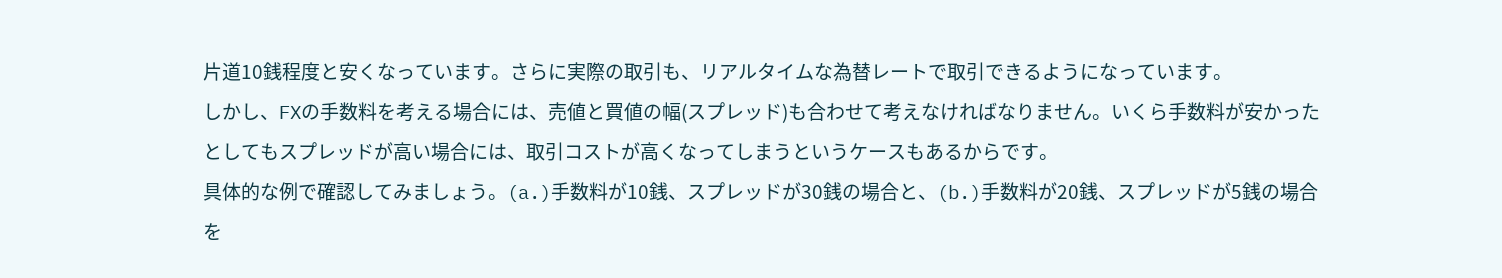片道10銭程度と安くなっています。さらに実際の取引も、リアルタイムな為替レートで取引できるようになっています。
しかし、FXの手数料を考える場合には、売値と買値の幅(スプレッド)も合わせて考えなければなりません。いくら手数料が安かったとしてもスプレッドが高い場合には、取引コストが高くなってしまうというケースもあるからです。
具体的な例で確認してみましょう。(a.)手数料が10銭、スプレッドが30銭の場合と、(b.)手数料が20銭、スプレッドが5銭の場合を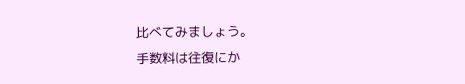比べてみましょう。
手数料は往復にか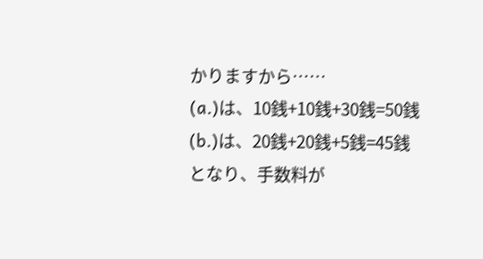かりますから……
(a.)は、10銭+10銭+30銭=50銭
(b.)は、20銭+20銭+5銭=45銭
となり、手数料が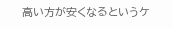高い方が安くなるというケ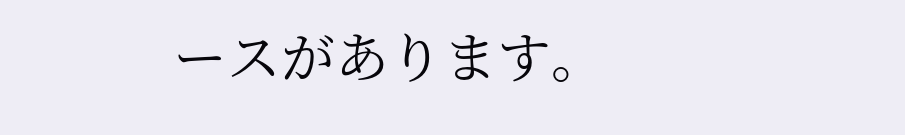ースがあります。